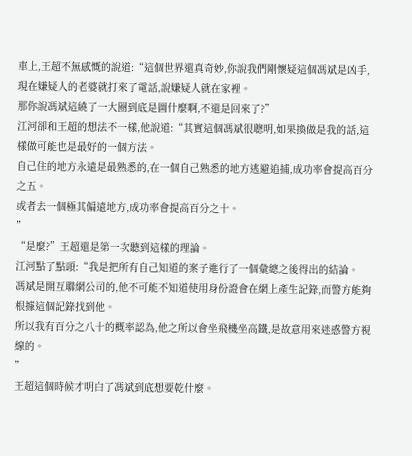車上,王超不無感慨的說道:“這個世界還真奇妙,你說我們剛懷疑這個馮斌是凶手,現在嫌疑人的老婆就打來了電話,說嫌疑人就在家裡。
那你說馮斌這繞了一大圈到底是圖什麼啊,不還是回來了?”
江河卻和王超的想法不一樣,他說道:“其實這個馮斌很聰明,如果換做是我的話,這樣做可能也是最好的一個方法。
自己住的地方永遠是最熟悉的,在一個自己熟悉的地方逃避追捕,成功率會提高百分之五。
或者去一個極其偏遠地方,成功率會提高百分之十。
”
“是麼?”王超還是第一次聽到這樣的理論。
江河點了點頭:“我是把所有自己知道的案子進行了一個彙總之後得出的結論。
馮斌是開互聯網公司的,他不可能不知道使用身份證會在網上產生記錄,而警方能夠根據這個記錄找到他。
所以我有百分之八十的概率認為,他之所以會坐飛機坐高鐵,是故意用來迷惑警方視線的。
”
王超這個時候才明白了馮斌到底想要乾什麼。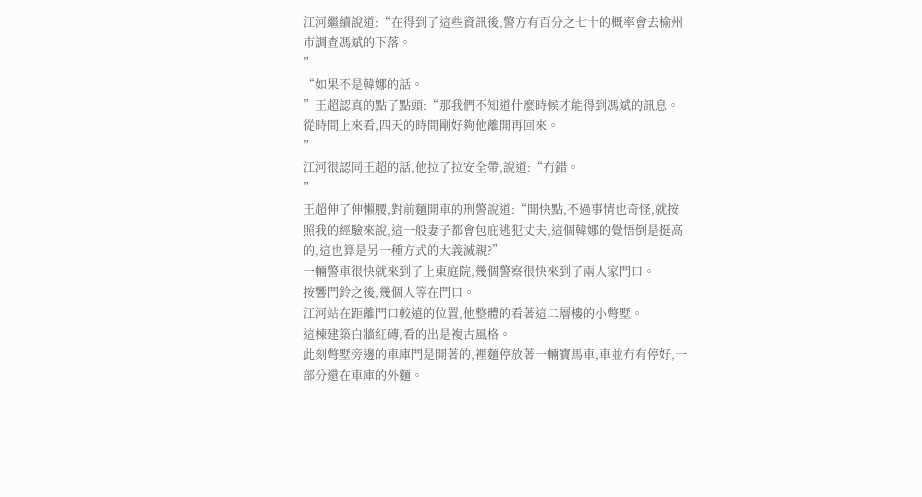江河繼續說道:“在得到了這些資訊後,警方有百分之七十的概率會去榆州市調查馮斌的下落。
”
“如果不是韓娜的話。
”王超認真的點了點頭:“那我們不知道什麼時候才能得到馮斌的訊息。
從時間上來看,四天的時間剛好夠他離開再回來。
”
江河很認同王超的話,他拉了拉安全帶,說道:“冇錯。
”
王超伸了伸懶腰,對前麵開車的刑警說道:“開快點,不過事情也奇怪,就按照我的經驗來說,這一般妻子都會包庇逃犯丈夫,這個韓娜的覺悟倒是挺高的,這也算是另一種方式的大義滅親?”
一輛警車很快就來到了上東庭院,幾個警察很快來到了兩人家門口。
按響門鈴之後,幾個人等在門口。
江河站在距離門口較遠的位置,他整體的看著這二層樓的小彆墅。
這棟建築白牆紅磚,看的出是複古風格。
此刻彆墅旁邊的車庫門是開著的,裡麵停放著一輛寶馬車,車並冇有停好,一部分還在車庫的外麵。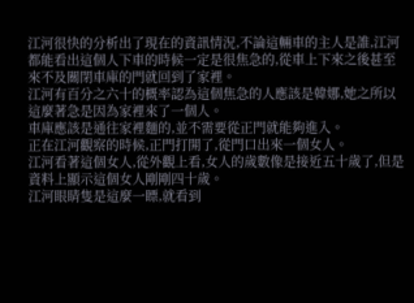江河很快的分析出了現在的資訊情況,不論這輛車的主人是誰,江河都能看出這個人下車的時候一定是很焦急的,從車上下來之後甚至來不及關閉車庫的門就回到了家裡。
江河有百分之六十的概率認為這個焦急的人應該是韓娜,她之所以這麼著急是因為家裡來了一個人。
車庫應該是通往家裡麵的,並不需要從正門就能夠進入。
正在江河觀察的時候,正門打開了,從門口出來一個女人。
江河看著這個女人,從外觀上看,女人的歲數像是接近五十歲了,但是資料上顯示這個女人剛剛四十歲。
江河眼睛隻是這麼一瞟,就看到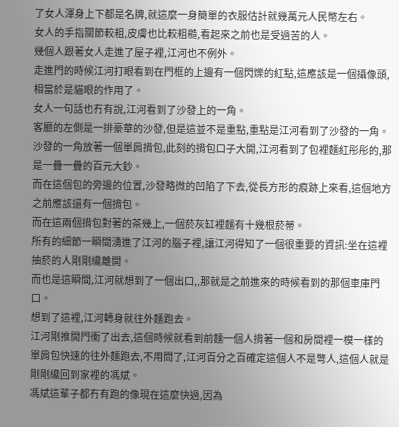了女人渾身上下都是名牌,就這麼一身簡單的衣服估計就幾萬元人民幣左右。
女人的手指關節較粗,皮膚也比較粗糙,看起來之前也是受過苦的人。
幾個人跟著女人走進了屋子裡,江河也不例外。
走進門的時候江河打眼看到在門框的上邊有一個閃爍的紅點,這應該是一個攝像頭,相當於是貓眼的作用了。
女人一句話也冇有說,江河看到了沙發上的一角。
客廳的左側是一排豪華的沙發,但是這並不是重點,重點是江河看到了沙發的一角。
沙發的一角放著一個單肩揹包,此刻的揹包口子大開,江河看到了包裡麵紅彤彤的,那是一疊一疊的百元大鈔。
而在這個包的旁邊的位置,沙發略微的凹陷了下去,從長方形的痕跡上來看,這個地方之前應該還有一個揹包。
而在這兩個揹包對著的茶幾上,一個菸灰缸裡麵有十幾根菸蒂。
所有的細節一瞬間湧進了江河的腦子裡,讓江河得知了一個很重要的資訊:坐在這裡抽菸的人剛剛纔離開。
而也是這瞬間,江河就想到了一個出口,,那就是之前進來的時候看到的那個車庫門口。
想到了這裡,江河轉身就往外麵跑去。
江河剛推開門衝了出去,這個時候就看到前麵一個人揹著一個和房間裡一模一樣的單肩包快速的往外麵跑去,不用問了,江河百分之百確定這個人不是彆人,這個人就是剛剛纔回到家裡的馮斌。
馮斌這輩子都冇有跑的像現在這麼快過,因為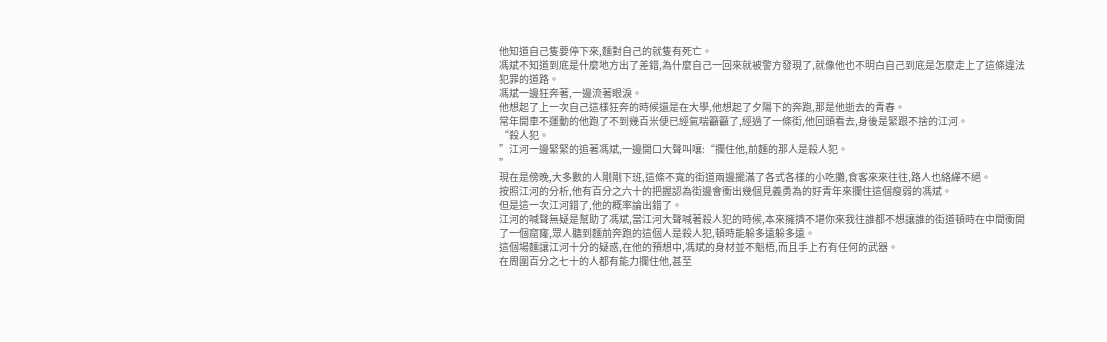他知道自己隻要停下來,麵對自己的就隻有死亡。
馮斌不知道到底是什麼地方出了差錯,為什麼自己一回來就被警方發現了,就像他也不明白自己到底是怎麼走上了這條違法犯罪的道路。
馮斌一邊狂奔著,一邊流著眼淚。
他想起了上一次自己這樣狂奔的時候還是在大學,他想起了夕陽下的奔跑,那是他逝去的青春。
常年開車不運動的他跑了不到幾百米便已經氣喘籲籲了,經過了一條街,他回頭看去,身後是緊跟不捨的江河。
“殺人犯。
”江河一邊緊緊的追著馮斌,一邊開口大聲叫嚷:“攔住他,前麵的那人是殺人犯。
”
現在是傍晚,大多數的人剛剛下班,這條不寬的街道兩邊擺滿了各式各樣的小吃攤,食客來來往往,路人也絡繹不絕。
按照江河的分析,他有百分之六十的把握認為街邊會衝出幾個見義勇為的好青年來攔住這個瘦弱的馮斌。
但是這一次江河錯了,他的概率論出錯了。
江河的喊聲無疑是幫助了馮斌,當江河大聲喊著殺人犯的時候,本來擁擠不堪你來我往誰都不想讓誰的街道頓時在中間衝開了一個窟窿,眾人聽到麵前奔跑的這個人是殺人犯,頓時能躲多遠躲多遠。
這個場麵讓江河十分的疑惑,在他的預想中,馮斌的身材並不魁梧,而且手上冇有任何的武器。
在周圍百分之七十的人都有能力攔住他,甚至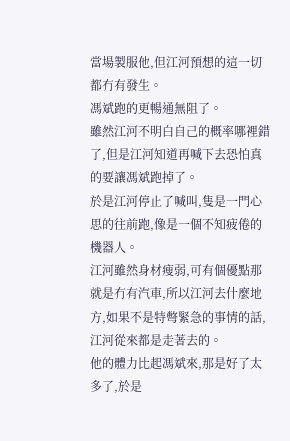當場製服他,但江河預想的這一切都冇有發生。
馮斌跑的更暢通無阻了。
雖然江河不明白自己的概率哪裡錯了,但是江河知道再喊下去恐怕真的要讓馮斌跑掉了。
於是江河停止了喊叫,隻是一門心思的往前跑,像是一個不知疲倦的機器人。
江河雖然身材瘦弱,可有個優點那就是冇有汽車,所以江河去什麼地方,如果不是特彆緊急的事情的話,江河從來都是走著去的。
他的體力比起馮斌來,那是好了太多了,於是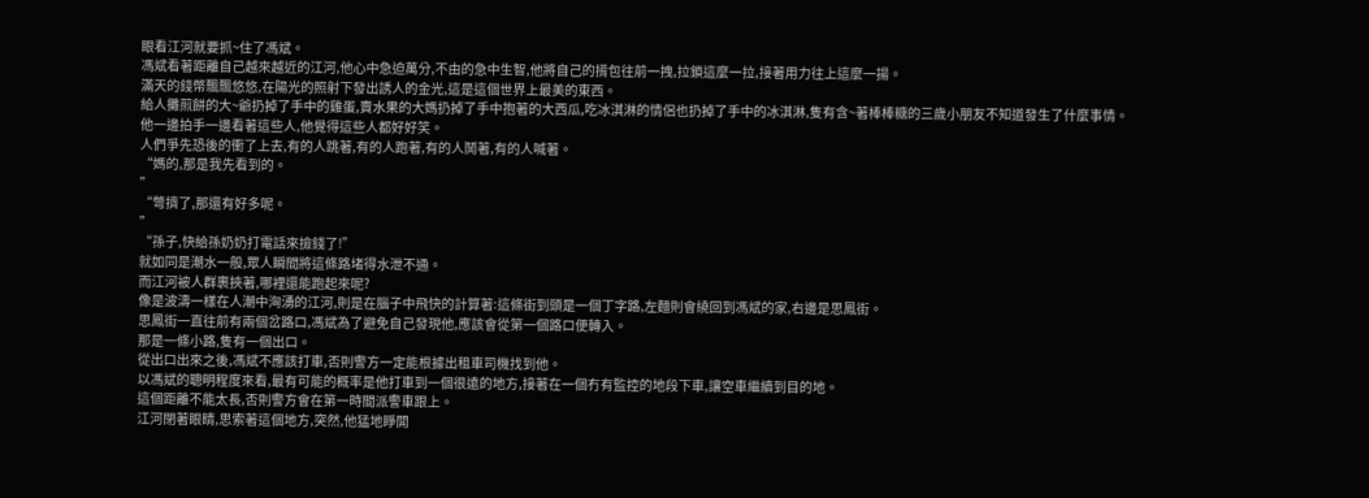眼看江河就要抓~住了馮斌。
馮斌看著距離自己越來越近的江河,他心中急迫萬分,不由的急中生智,他將自己的揹包往前一拽,拉鎖這麼一拉,接著用力往上這麼一揚。
滿天的錢幣飄飄悠悠,在陽光的照射下發出誘人的金光,這是這個世界上最美的東西。
給人攤煎餅的大~爺扔掉了手中的雞蛋,賣水果的大媽扔掉了手中抱著的大西瓜,吃冰淇淋的情侶也扔掉了手中的冰淇淋,隻有含~著棒棒糖的三歲小朋友不知道發生了什麼事情。
他一邊拍手一邊看著這些人,他覺得這些人都好好笑。
人們爭先恐後的衝了上去,有的人跳著,有的人跑著,有的人鬨著,有的人喊著。
“媽的,那是我先看到的。
”
“彆擠了,那還有好多呢。
”
“孫子,快給孫奶奶打電話來撿錢了!”
就如同是潮水一般,眾人瞬間將這條路堵得水泄不通。
而江河被人群裹挾著,哪裡還能跑起來呢?
像是波濤一樣在人潮中洶湧的江河,則是在腦子中飛快的計算著:這條街到頭是一個丁字路,左麵則會繞回到馮斌的家,右邊是思鳳街。
思鳳街一直往前有兩個岔路口,馮斌為了避免自己發現他,應該會從第一個路口便轉入。
那是一條小路,隻有一個出口。
從出口出來之後,馮斌不應該打車,否則警方一定能根據出租車司機找到他。
以馮斌的聰明程度來看,最有可能的概率是他打車到一個很遠的地方,接著在一個冇有監控的地段下車,讓空車繼續到目的地。
這個距離不能太長,否則警方會在第一時間派警車跟上。
江河閉著眼睛,思索著這個地方,突然,他猛地睜開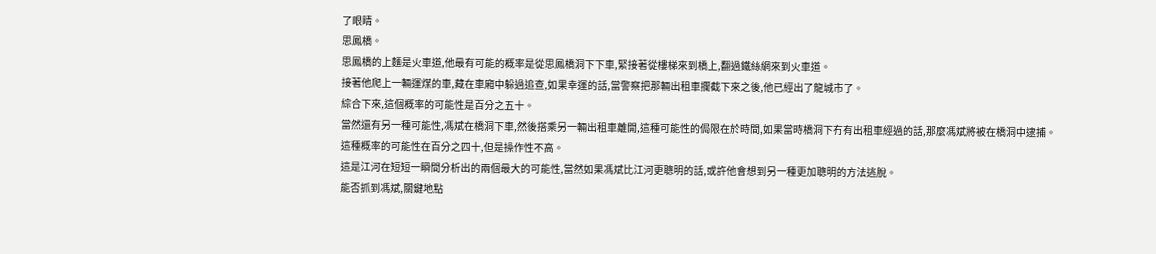了眼睛。
思鳳橋。
思鳳橋的上麵是火車道,他最有可能的概率是從思鳳橋洞下下車,緊接著從樓梯來到橋上,翻過鐵絲網來到火車道。
接著他爬上一輛運煤的車,藏在車廂中躲過追查,如果幸運的話,當警察把那輛出租車攔截下來之後,他已經出了龍城市了。
綜合下來,這個概率的可能性是百分之五十。
當然還有另一種可能性,馮斌在橋洞下車,然後搭乘另一輛出租車離開,這種可能性的侷限在於時間,如果當時橋洞下冇有出租車經過的話,那麼馮斌將被在橋洞中逮捕。
這種概率的可能性在百分之四十,但是操作性不高。
這是江河在短短一瞬間分析出的兩個最大的可能性,當然如果馮斌比江河更聰明的話,或許他會想到另一種更加聰明的方法逃脫。
能否抓到馮斌,關鍵地點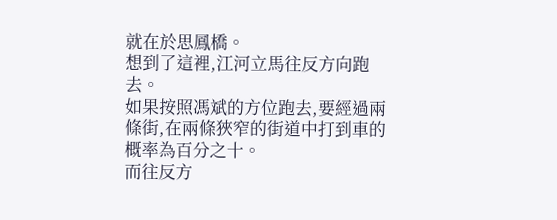就在於思鳳橋。
想到了這裡,江河立馬往反方向跑去。
如果按照馮斌的方位跑去,要經過兩條街,在兩條狹窄的街道中打到車的概率為百分之十。
而往反方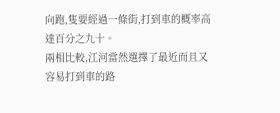向跑,隻要經過一條街,打到車的概率高達百分之九十。
兩相比較,江河當然選擇了最近而且又容易打到車的路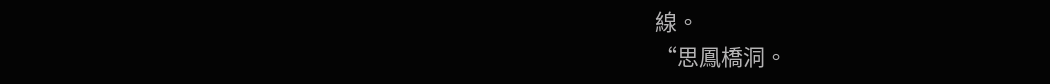線。
“思鳳橋洞。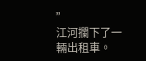”
江河攔下了一輛出租車。